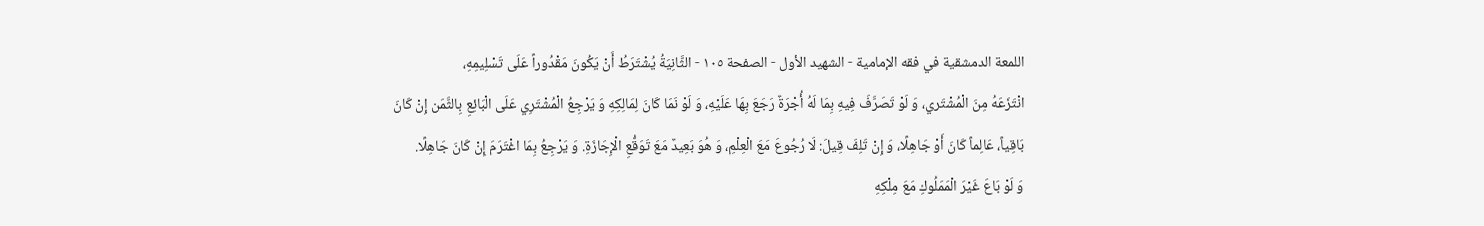اللمعة الدمشقية في فقه الإمامية - الشهيد الأول - الصفحة ١٠٥ - الثَّانِيَةُ يُشْتَرَطُ أَنْ يَكُونَ مَقْدُوراً عَلَى تَسْلِيمِهِ،
انْتَزَعَهُ مِنَ الْمُشْتَري، وَ لَوْ تَصَرَّفَ فِيهِ بِمَا لَهُ أُجْرَةٌ رَجَعَ بِهَا عَلَيْهِ، وَ لَوْ نَمَا كَانَ لِمَالِكِهِ وَ يَرْجِعُ الْمُشْتَرِي عَلَى الْبَائِعِ بِالثَّمَن إِنْ كَانَ بَاقِياً، عَالِماً كَانَ أَوْ جَاهِلًا، وَ إِنْ تَلِفَ قِيلَ: لَا رُجُوعَ مَعَ الْعِلْمِ، وَ هُوَ بَعِيدٌ مَعَ تَوَقُّعِ الْإِجَازَةِ. وَ يَرْجِعُ بِمَا اغْتَرَمَ إِنْ كَانَ جَاهِلًا.
وَ لَوْ بَاعَ غَيْرَ الْمَمَلُوكِ مَعَ مِلْكِهِ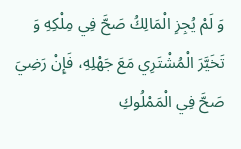وَ لَمْ يُجِزِ الْمَالِكُ صَحَّ فِي مِلْكِهِ وَ تَخَيَّرَ الْمُشْتَرِي مَعَ جَهْلِهِ، فَإِنْ رَضِيَ صَحَّ فِي الْمَمْلُوكِ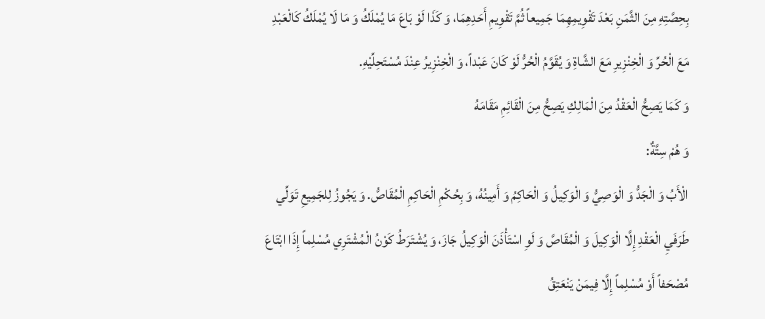بِحِصَّتِهِ مِنَ الثَّمَنِ بَعْدَ تَقْوِيمِهِمَا جَمِيعاً ثُمَّ تَقْوِيمِ أَحَدِهِمَا، وَ كَذَا لَوْ بَاعَ مَا يُمْلَكُ وَ مَا لَا يُمْلَكُ كَالْعَبْدِ مَعَ الْحُرِّ وَ الْخِنْزِيرِ مَعَ الشَّاةِ وَ يُقَوَّمُ الْحُرُّ لَوْ كَانَ عَبْداً، وَ الْخِنْزِيرُ عِنْدَ مُسْتَحِلِّيْهِ.
وَ كَمَا يَصِحُّ الْعَقْدُ مِنَ الْمَالِكِ يَصِحُّ مِنَ الْقَائِمِ مَقَامَهُ
وَ هُمْ سِتَّةٌ:
الْأَبُ وَ الْجَدُّ وَ الْوَصِيُّ وَ الْوَكِيلُ وَ الْحَاكِمُ وَ أَمِينُهُ، وَ بِحُكْمِ الْحَاكِمِ الْمُقَاصُّ. وَ يَجُوزُ لِلجَمِيعِ تَوَلِّي طَرَفَيِ الْعَقْدِ إِلَّا الْوَكِيلَ وَ الْمُقَاصَّ وَ لَوِ اسْتَأْذَنَ الْوَكِيلُ جَازَ، وَ يُشْتَرَطُ كَوْنُ الْمُشْتَرِي مُسْلِماً إِذَا ابْتَاعَ مُصْحَفاً أَوْ مُسْلِماً إِلَّا فِيمَنْ يَنْعَتِقُ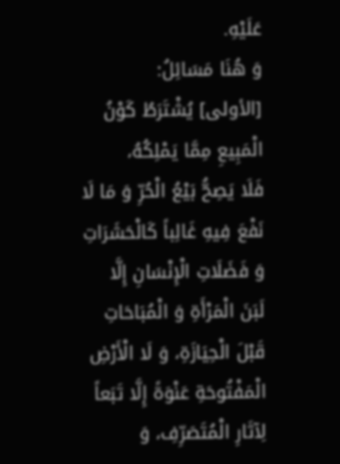عَلَيْهِ.
وَ هُنَا مَسَائِلُ:
[الأولى] يُشْتَرَطُ كَوْنُ الْمَبِيعِ مِمَّا يَمْلِكُهُ،
فَلَا يَصِحُّ بَيْعُ الْحُرِّ وَ مَا لَا نَفْعَ فِيهِ غَالِباً كَالْحَشَرَاتِ وَ فَضَلَاتِ الْإِنْسَانِ إِلَّا لَبَنَ الْمَرْأَةِ وَ الْمُبَاحَاتِ قَبْلَ الْحِيَازَةِ، وَ لَا الْأَرْضِ الْمَفْتُوحَةِ عَنْوَةً إِلَّا تَبَعاً لِآثَارِ الْمُتَصَرِّفِ، وَ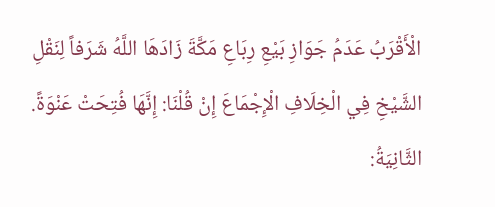الْأَقْرَبُ عَدَمُ جَوَازِ بَيْعِ رِبَاعِ مَكَّةَ زَادَهَا اللَّهُ شَرَفاً لِنَقْلِ الشَّيْخِ فِي الْخِلَافِ الْإِجْمَاعَ إِنْ قُلْنَا: إِنَّهَا فُتِحَتْ عَنْوَةً.
الثَّانِيَةُ: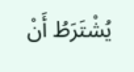يُشْتَرَطُ أَنْ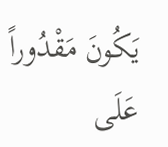يَكُونَ مَقْدُوراً عَلَى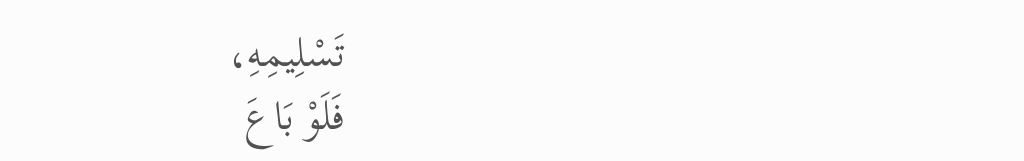تَسْلِيمِهِ،
فَلَوْ بَاعَ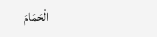الْحَمَامَ